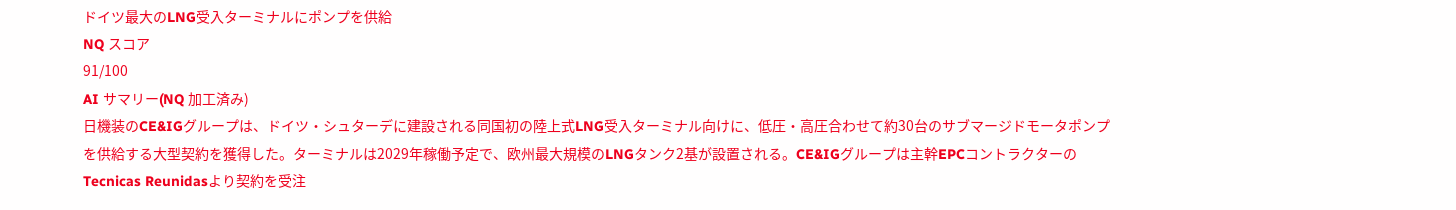ドイツ最大のLNG受入ターミナルにポンプを供給
NQ スコア
91/100
AI サマリー(NQ 加工済み)
日機装のCE&IGグループは、ドイツ・シュターデに建設される同国初の陸上式LNG受入ターミナル向けに、低圧・高圧合わせて約30台のサブマージドモータポンプを供給する大型契約を獲得した。ターミナルは2029年稼働予定で、欧州最大規模のLNGタンク2基が設置される。CE&IGグループは主幹EPCコントラクターのTecnicas Reunidasより契約を受注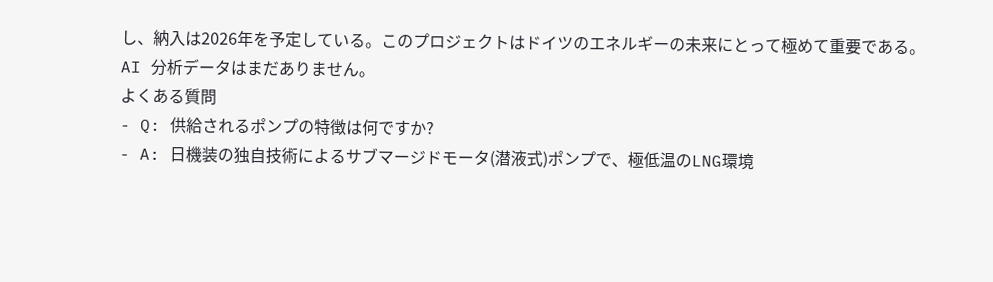し、納入は2026年を予定している。このプロジェクトはドイツのエネルギーの未来にとって極めて重要である。
AI 分析データはまだありません。
よくある質問
- Q: 供給されるポンプの特徴は何ですか?
- A: 日機装の独自技術によるサブマージドモータ(潜液式)ポンプで、極低温のLNG環境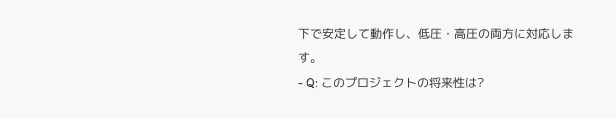下で安定して動作し、低圧・高圧の両方に対応します。
- Q: このプロジェクトの将来性は?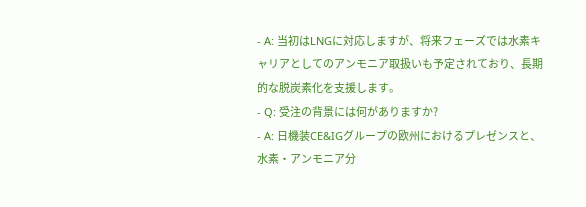- A: 当初はLNGに対応しますが、将来フェーズでは水素キャリアとしてのアンモニア取扱いも予定されており、長期的な脱炭素化を支援します。
- Q: 受注の背景には何がありますか?
- A: 日機装CE&IGグループの欧州におけるプレゼンスと、水素・アンモニア分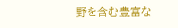野を含む豊富な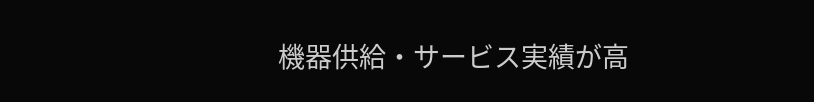機器供給・サービス実績が高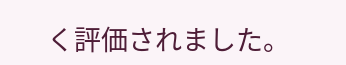く評価されました。